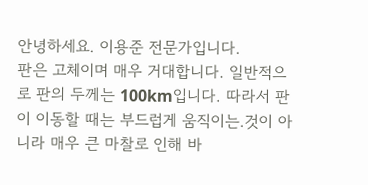안녕하세요. 이용준 전문가입니다.
판은 고체이며 매우 거대합니다. 일반적으로 판의 두께는 100km입니다. 따라서 판이 이동할 때는 부드럽게 움직이는.것이 아니라 매우 큰 마찰로 인해 바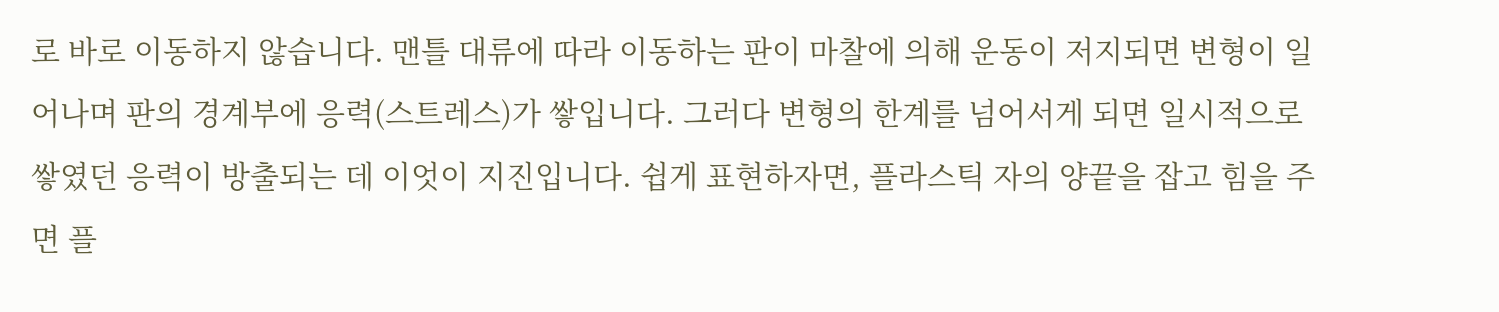로 바로 이동하지 않습니다. 맨틀 대류에 따라 이동하는 판이 마찰에 의해 운동이 저지되면 변형이 일어나며 판의 경계부에 응력(스트레스)가 쌓입니다. 그러다 변형의 한계를 넘어서게 되면 일시적으로 쌓였던 응력이 방출되는 데 이엇이 지진입니다. 쉽게 표현하자면, 플라스틱 자의 양끝을 잡고 힘을 주면 플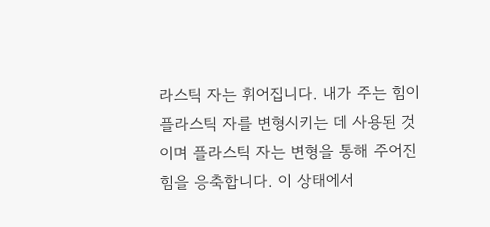라스틱 자는 휘어집니다. 내가 주는 힘이 플라스틱 자를 변형시키는 데 사용된 것이며 플라스틱 자는 변형을 통해 주어진 힘을 응축합니다. 이 상태에서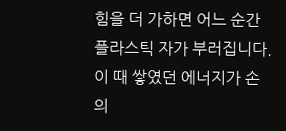힘을 더 가하면 어느 순간 플라스틱 자가 부러집니다. 이 때 쌓였던 에너지가 손의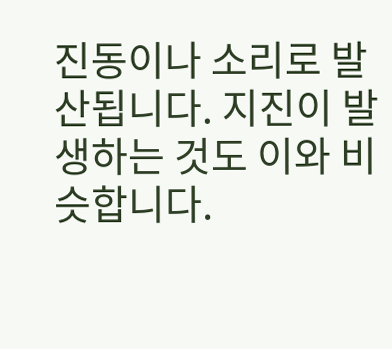진동이나 소리로 발산됩니다. 지진이 발생하는 것도 이와 비슷합니다.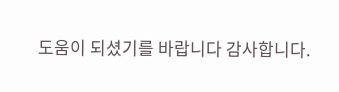도움이 되셨기를 바랍니다 감사합니다.